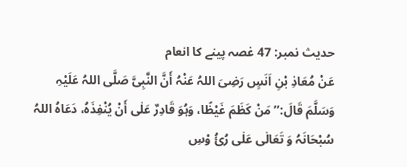حدیث نمبر: 47 غصہ پینے کا انعام
عَنْ مُعَاذِ بْنِ اَنَسٍ رَضِیَ اللہُ عَنْہُ أَنَّ النَّبِیَّ صَلَّی اللہُ عَلَیْہِ وَسَلَّمَ قَالَ:’’ مَنْ کَظَمَ غَیْظًا، وَہُوَ قَادِرٌ عَلٰی أَنْ یُنْفِذَہُ، دَعَاہُ اللہُ سُبْحَانَہُ وَ تَعَالٰی عَلٰی رُئُ وْسِ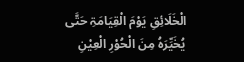الْخَلَائِقِ یَوْمَ الْقِیَامَۃِ حَتَّی یُخَیِّرَہُ مِنَ الْحُوْرِ الْعِیْنِ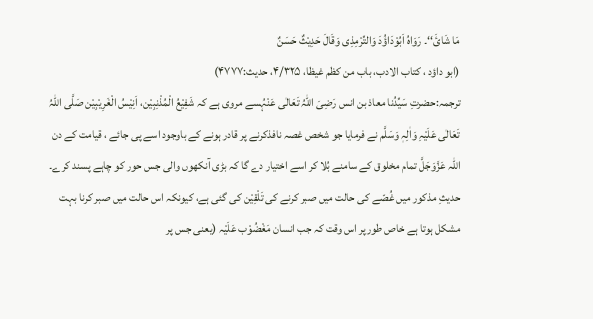مَا شَائَ‘‘۔ رَوَاہُ اَبُوْدَاؤُدَ وَالتِّرْمِذِی وَقَالَ حَدِیْثٌ حَسَنٌ
(ابو داؤد ، کتاب الادب، باب من کظم غیظا، ۴/۳۲۵، حدیث:۴۷۷۷)
ترجمہ:حضرتِ سَیِّدُنا معاذ بن انس رَضِیَ اللہُ تَعَالٰی عَنْہُسے مروی ہے کہ شَفِیْعُ الْمُذْنِبِیْن، اَنِیْسُ الْغَرِیْبِیْن صَلَّی اللہُ تَعَالٰی عَلَیْہِ وَاٰلِہٖ وَسَلَّم نے فرمایا جو شخص غصہ نافذکرنے پر قادر ہونے کے باوجود اسے پی جائے ، قیامت کے دن اللہ عَزَّوَجَلَّ تمام مخلوق کے سامنے بُلا کر اسے اختیار دے گا کہ بڑی آنکھوں والی جس حور کو چاہے پسند کرے۔
حدیثِ مذکور میں غُصّے کی حالت میں صبر کرنے کی تَلْقِیْن کی گئی ہے، کیونکہ اس حالت میں صبر کرنا بہت مشکل ہوتا ہے خاص طورپر اس وقت کہ جب انسان مَغْضُوْب عَلَیْہ (یعنی جس پر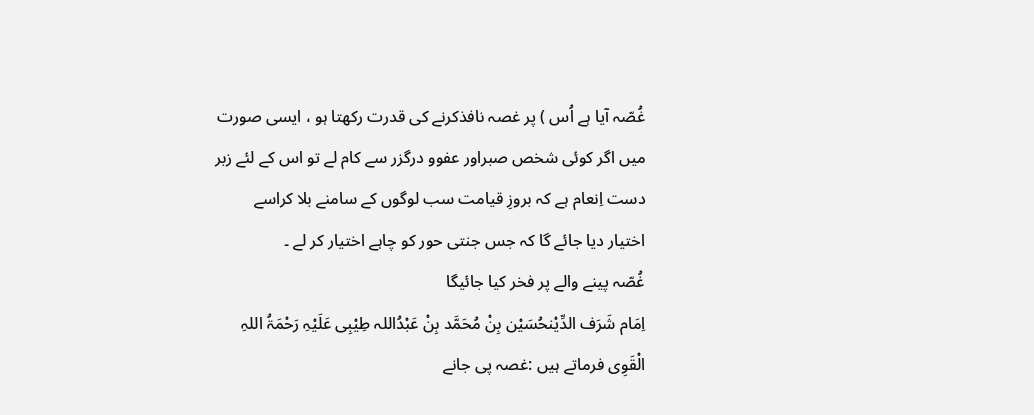غُصّہ آیا ہے اُس ) پر غصہ نافذکرنے کی قدرت رکھتا ہو ، ایسی صورت میں اگر کوئی شخص صبراور عفوو درگزر سے کام لے تو اس کے لئے زبر دست اِنعام ہے کہ بروزِ قیامت سب لوگوں کے سامنے بلا کراسے اختیار دیا جائے گا کہ جس جنتی حور کو چاہے اختیار کر لے ۔
غُصّہ پینے والے پر فخر کیا جائیگا
اِمَام شَرَف الدِّیْنحُسَیْن بِنْ مُحَمَّد بِنْ عَبْدُاللہ طِیْبِی عَلَیْہِ رَحْمَۃُ اللہِ الْقَوِی فرماتے ہیں :غصہ پی جانے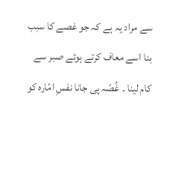سے مراد یہ ہے کہ جو غصے کا سبب بنا اسے معاف کرتے ہوئے صبر سے کام لینا ۔ غُصّہ پی جانا نفسِ امّارہ کو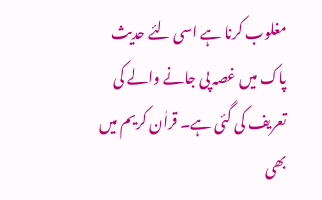مغلوب کرنا ہے اسی لئے حدیث پاک میں غصہ پی جانے والے کی تعریف کی گئی ہے۔ قراٰن کریم میں بھی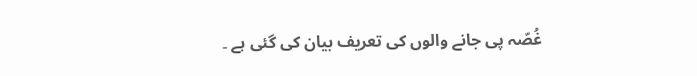غُصّہ پی جانے والوں کی تعریف بیان کی گئی ہے ۔